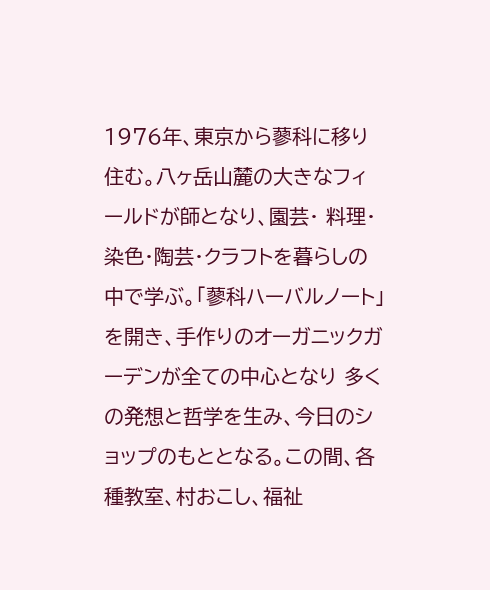1976年、東京から蓼科に移り住む。八ヶ岳山麓の大きなフィールドが師となり、園芸・ 料理・染色・陶芸・クラフトを暮らしの中で学ぶ。「蓼科ハーバルノート」を開き、手作りのオーガニックガーデンが全ての中心となり 多くの発想と哲学を生み、今日のショップのもととなる。この間、各種教室、村おこし、福祉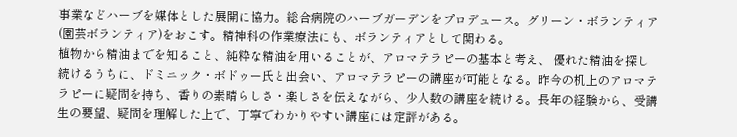事業などハーブを媒体とした展開に協力。総合病院のハーブガーデンをプロデュース。グリーン・ボランティア(園芸ボランティア)をおこす。精神科の作業療法にも、ボランティアとして関わる。
植物から精油までを知ること、純粋な精油を用いることが、アロマテラピーの基本と考え、 優れた精油を探し続けるうちに、ドミニック・ボドゥー氏と出会い、アロマテラピーの講座が可能となる。昨今の机上のアロマテラピーに疑問を持ち、香りの素晴らしさ・楽しさを伝えながら、少人数の講座を続ける。長年の経験から、受講生の要望、疑問を理解した上で、丁寧でわかりやすい講座には定評がある。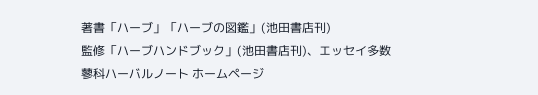著書「ハーブ」「ハーブの図鑑」(池田書店刊)
監修「ハーブハンドブック」(池田書店刊)、エッセイ多数
蓼科ハーバルノート ホームページ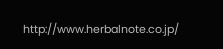http://www.herbalnote.co.jp/